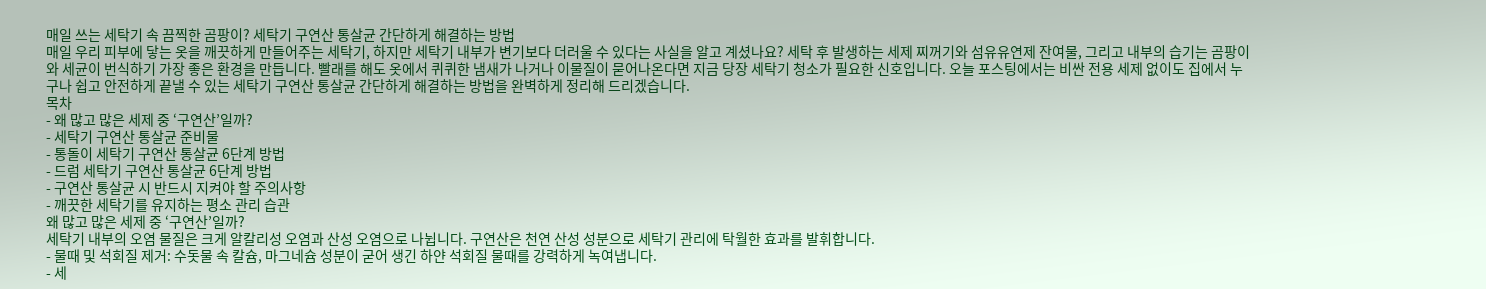매일 쓰는 세탁기 속 끔찍한 곰팡이? 세탁기 구연산 통살균 간단하게 해결하는 방법
매일 우리 피부에 닿는 옷을 깨끗하게 만들어주는 세탁기, 하지만 세탁기 내부가 변기보다 더러울 수 있다는 사실을 알고 계셨나요? 세탁 후 발생하는 세제 찌꺼기와 섬유유연제 잔여물, 그리고 내부의 습기는 곰팡이와 세균이 번식하기 가장 좋은 환경을 만듭니다. 빨래를 해도 옷에서 퀴퀴한 냄새가 나거나 이물질이 묻어나온다면 지금 당장 세탁기 청소가 필요한 신호입니다. 오늘 포스팅에서는 비싼 전용 세제 없이도 집에서 누구나 쉽고 안전하게 끝낼 수 있는 세탁기 구연산 통살균 간단하게 해결하는 방법을 완벽하게 정리해 드리겠습니다.
목차
- 왜 많고 많은 세제 중 ‘구연산’일까?
- 세탁기 구연산 통살균 준비물
- 통돌이 세탁기 구연산 통살균 6단계 방법
- 드럼 세탁기 구연산 통살균 6단계 방법
- 구연산 통살균 시 반드시 지켜야 할 주의사항
- 깨끗한 세탁기를 유지하는 평소 관리 습관
왜 많고 많은 세제 중 ‘구연산’일까?
세탁기 내부의 오염 물질은 크게 알칼리성 오염과 산성 오염으로 나뉩니다. 구연산은 천연 산성 성분으로 세탁기 관리에 탁월한 효과를 발휘합니다.
- 물때 및 석회질 제거: 수돗물 속 칼슘, 마그네슘 성분이 굳어 생긴 하얀 석회질 물때를 강력하게 녹여냅니다.
- 세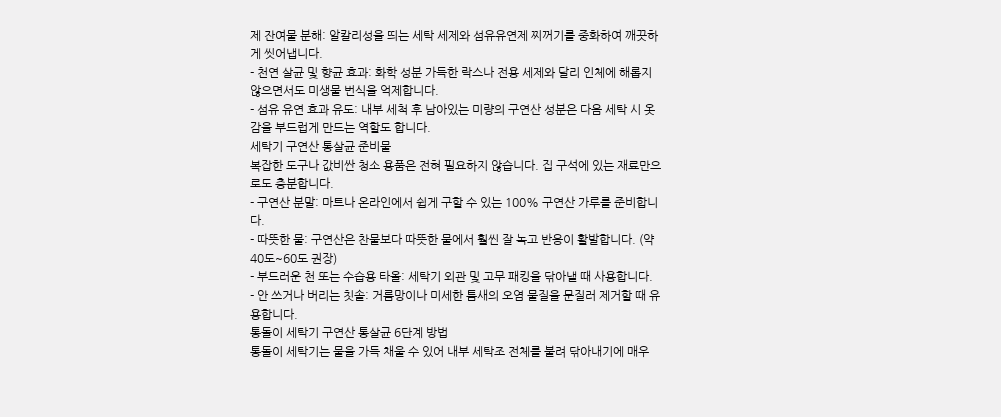제 잔여물 분해: 알칼리성을 띄는 세탁 세제와 섬유유연제 찌꺼기를 중화하여 깨끗하게 씻어냅니다.
- 천연 살균 및 향균 효과: 화학 성분 가득한 락스나 전용 세제와 달리 인체에 해롭지 않으면서도 미생물 번식을 억제합니다.
- 섬유 유연 효과 유도: 내부 세척 후 남아있는 미량의 구연산 성분은 다음 세탁 시 옷감을 부드럽게 만드는 역할도 합니다.
세탁기 구연산 통살균 준비물
복잡한 도구나 값비싼 청소 용품은 전혀 필요하지 않습니다. 집 구석에 있는 재료만으로도 충분합니다.
- 구연산 분말: 마트나 온라인에서 쉽게 구할 수 있는 100% 구연산 가루를 준비합니다.
- 따뜻한 물: 구연산은 찬물보다 따뜻한 물에서 훨씬 잘 녹고 반응이 활발합니다. (약 40도~60도 권장)
- 부드러운 천 또는 수습용 타올: 세탁기 외관 및 고무 패킹을 닦아낼 때 사용합니다.
- 안 쓰거나 버리는 칫솔: 거름망이나 미세한 틈새의 오염 물질을 문질러 제거할 때 유용합니다.
통돌이 세탁기 구연산 통살균 6단계 방법
통돌이 세탁기는 물을 가득 채울 수 있어 내부 세탁조 전체를 불려 닦아내기에 매우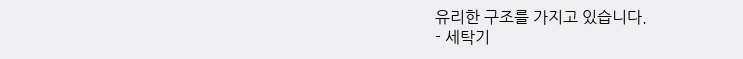유리한 구조를 가지고 있습니다.
- 세탁기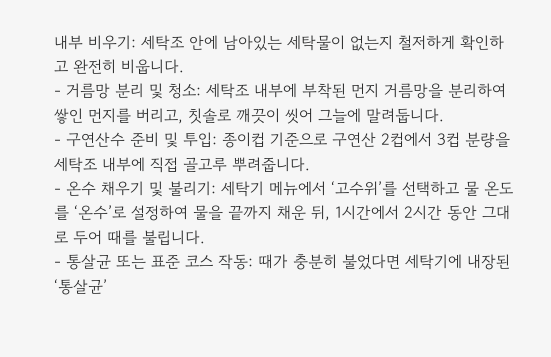내부 비우기: 세탁조 안에 남아있는 세탁물이 없는지 철저하게 확인하고 완전히 비웁니다.
- 거름망 분리 및 청소: 세탁조 내부에 부착된 먼지 거름망을 분리하여 쌓인 먼지를 버리고, 칫솔로 깨끗이 씻어 그늘에 말려둡니다.
- 구연산수 준비 및 투입: 종이컵 기준으로 구연산 2컵에서 3컵 분량을 세탁조 내부에 직접 골고루 뿌려줍니다.
- 온수 채우기 및 불리기: 세탁기 메뉴에서 ‘고수위’를 선택하고 물 온도를 ‘온수’로 설정하여 물을 끝까지 채운 뒤, 1시간에서 2시간 동안 그대로 두어 때를 불립니다.
- 통살균 또는 표준 코스 작동: 때가 충분히 불었다면 세탁기에 내장된 ‘통살균’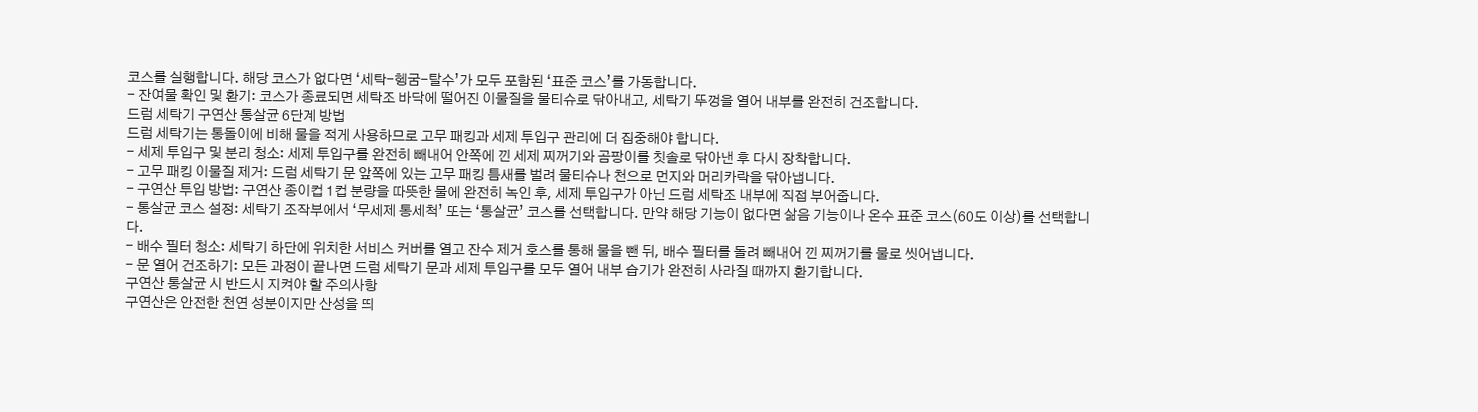코스를 실행합니다. 해당 코스가 없다면 ‘세탁-헹굼-탈수’가 모두 포함된 ‘표준 코스’를 가동합니다.
- 잔여물 확인 및 환기: 코스가 종료되면 세탁조 바닥에 떨어진 이물질을 물티슈로 닦아내고, 세탁기 뚜껑을 열어 내부를 완전히 건조합니다.
드럼 세탁기 구연산 통살균 6단계 방법
드럼 세탁기는 통돌이에 비해 물을 적게 사용하므로 고무 패킹과 세제 투입구 관리에 더 집중해야 합니다.
- 세제 투입구 및 분리 청소: 세제 투입구를 완전히 빼내어 안쪽에 낀 세제 찌꺼기와 곰팡이를 칫솔로 닦아낸 후 다시 장착합니다.
- 고무 패킹 이물질 제거: 드럼 세탁기 문 앞쪽에 있는 고무 패킹 틈새를 벌려 물티슈나 천으로 먼지와 머리카락을 닦아냅니다.
- 구연산 투입 방법: 구연산 종이컵 1컵 분량을 따뜻한 물에 완전히 녹인 후, 세제 투입구가 아닌 드럼 세탁조 내부에 직접 부어줍니다.
- 통살균 코스 설정: 세탁기 조작부에서 ‘무세제 통세척’ 또는 ‘통살균’ 코스를 선택합니다. 만약 해당 기능이 없다면 삶음 기능이나 온수 표준 코스(60도 이상)를 선택합니다.
- 배수 필터 청소: 세탁기 하단에 위치한 서비스 커버를 열고 잔수 제거 호스를 통해 물을 뺀 뒤, 배수 필터를 돌려 빼내어 낀 찌꺼기를 물로 씻어냅니다.
- 문 열어 건조하기: 모든 과정이 끝나면 드럼 세탁기 문과 세제 투입구를 모두 열어 내부 습기가 완전히 사라질 때까지 환기합니다.
구연산 통살균 시 반드시 지켜야 할 주의사항
구연산은 안전한 천연 성분이지만 산성을 띄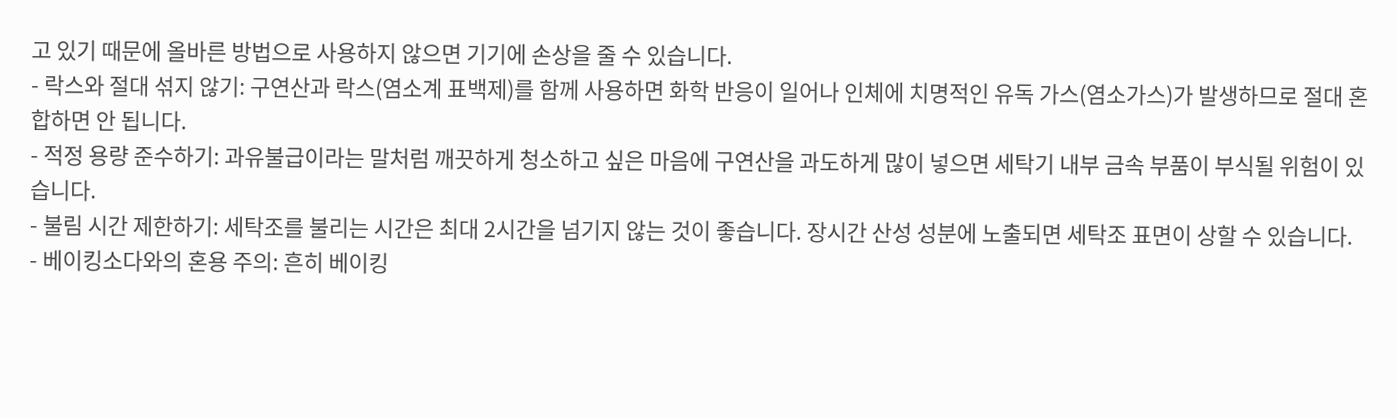고 있기 때문에 올바른 방법으로 사용하지 않으면 기기에 손상을 줄 수 있습니다.
- 락스와 절대 섞지 않기: 구연산과 락스(염소계 표백제)를 함께 사용하면 화학 반응이 일어나 인체에 치명적인 유독 가스(염소가스)가 발생하므로 절대 혼합하면 안 됩니다.
- 적정 용량 준수하기: 과유불급이라는 말처럼 깨끗하게 청소하고 싶은 마음에 구연산을 과도하게 많이 넣으면 세탁기 내부 금속 부품이 부식될 위험이 있습니다.
- 불림 시간 제한하기: 세탁조를 불리는 시간은 최대 2시간을 넘기지 않는 것이 좋습니다. 장시간 산성 성분에 노출되면 세탁조 표면이 상할 수 있습니다.
- 베이킹소다와의 혼용 주의: 흔히 베이킹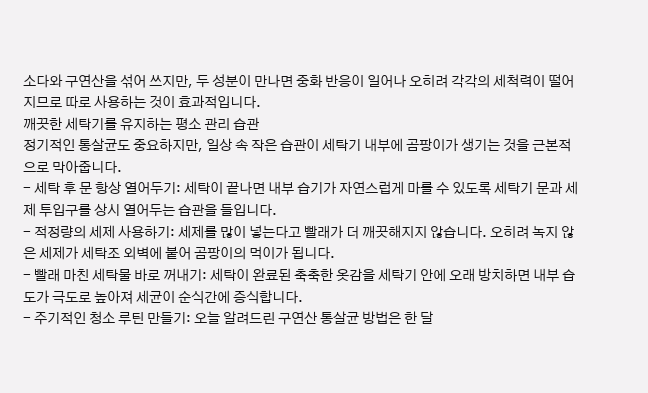소다와 구연산을 섞어 쓰지만, 두 성분이 만나면 중화 반응이 일어나 오히려 각각의 세척력이 떨어지므로 따로 사용하는 것이 효과적입니다.
깨끗한 세탁기를 유지하는 평소 관리 습관
정기적인 통살균도 중요하지만, 일상 속 작은 습관이 세탁기 내부에 곰팡이가 생기는 것을 근본적으로 막아줍니다.
- 세탁 후 문 항상 열어두기: 세탁이 끝나면 내부 습기가 자연스럽게 마를 수 있도록 세탁기 문과 세제 투입구를 상시 열어두는 습관을 들입니다.
- 적정량의 세제 사용하기: 세제를 많이 넣는다고 빨래가 더 깨끗해지지 않습니다. 오히려 녹지 않은 세제가 세탁조 외벽에 붙어 곰팡이의 먹이가 됩니다.
- 빨래 마친 세탁물 바로 꺼내기: 세탁이 완료된 축축한 옷감을 세탁기 안에 오래 방치하면 내부 습도가 극도로 높아져 세균이 순식간에 증식합니다.
- 주기적인 청소 루틴 만들기: 오늘 알려드린 구연산 통살균 방법은 한 달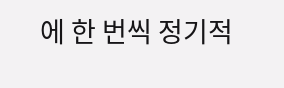에 한 번씩 정기적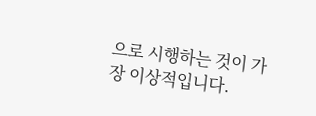으로 시행하는 것이 가장 이상적입니다.